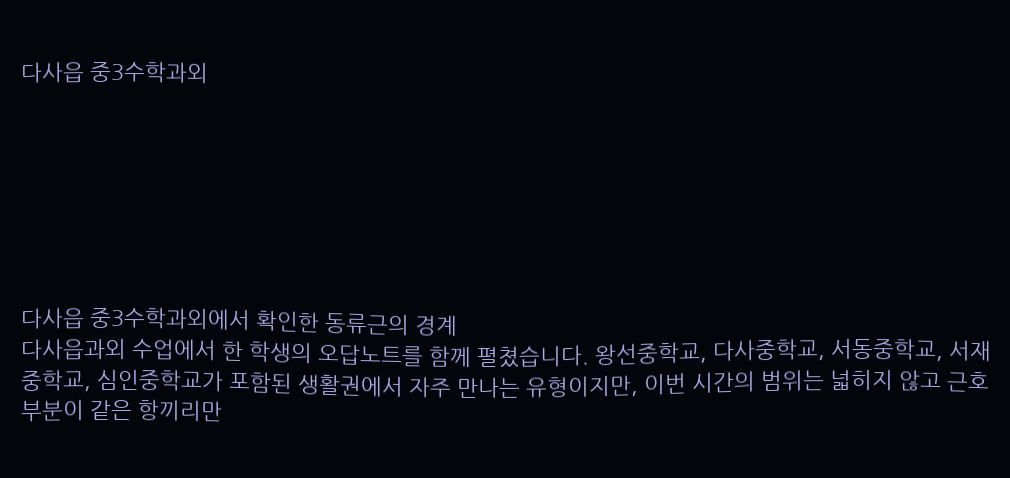다사읍 중3수학과외







다사읍 중3수학과외에서 확인한 동류근의 경계
다사읍과외 수업에서 한 학생의 오답노트를 함께 펼쳤습니다. 왕선중학교, 다사중학교, 서동중학교, 서재중학교, 심인중학교가 포함된 생활권에서 자주 만나는 유형이지만, 이번 시간의 범위는 넓히지 않고 근호 부분이 같은 항끼리만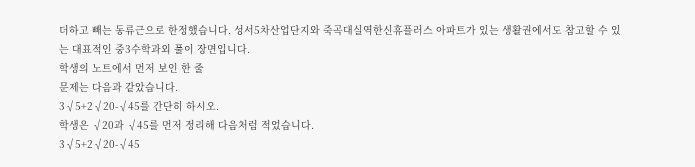더하고 빼는 동류근으로 한정했습니다. 성서5차산업단지와 죽곡대실역한신휴플러스 아파트가 있는 생활권에서도 참고할 수 있는 대표적인 중3수학과외 풀이 장면입니다.
학생의 노트에서 먼저 보인 한 줄
문제는 다음과 같았습니다.
3√5+2√20-√45를 간단히 하시오.
학생은 √20과 √45를 먼저 정리해 다음처럼 적었습니다.
3√5+2√20-√45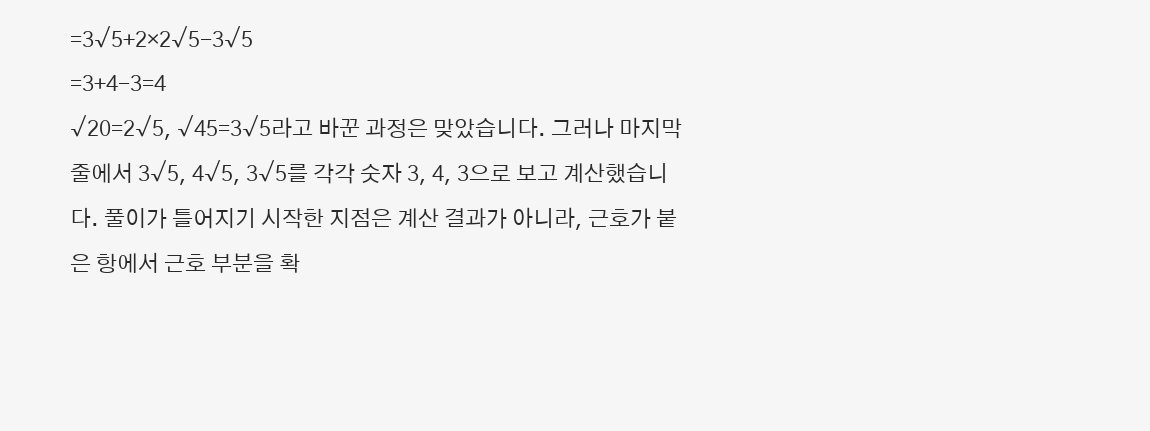=3√5+2×2√5-3√5
=3+4-3=4
√20=2√5, √45=3√5라고 바꾼 과정은 맞았습니다. 그러나 마지막 줄에서 3√5, 4√5, 3√5를 각각 숫자 3, 4, 3으로 보고 계산했습니다. 풀이가 틀어지기 시작한 지점은 계산 결과가 아니라, 근호가 붙은 항에서 근호 부분을 확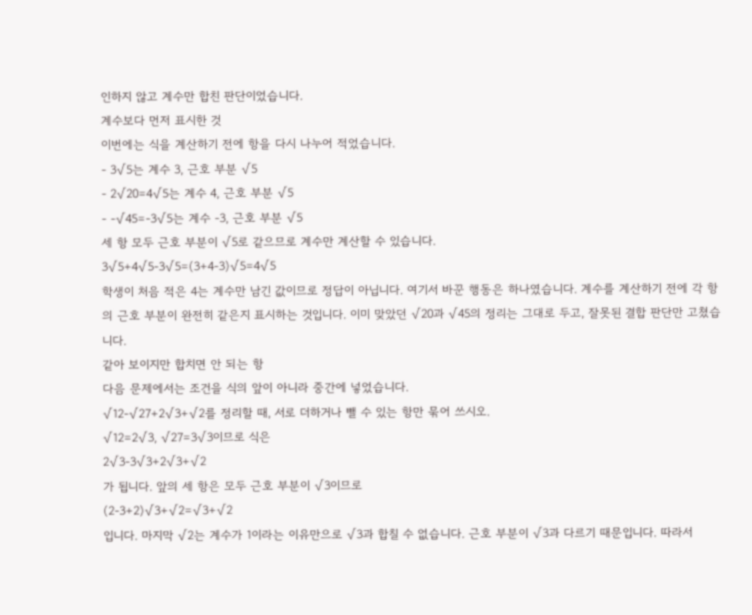인하지 않고 계수만 합친 판단이었습니다.
계수보다 먼저 표시한 것
이번에는 식을 계산하기 전에 항을 다시 나누어 적었습니다.
- 3√5는 계수 3, 근호 부분 √5
- 2√20=4√5는 계수 4, 근호 부분 √5
- -√45=-3√5는 계수 -3, 근호 부분 √5
세 항 모두 근호 부분이 √5로 같으므로 계수만 계산할 수 있습니다.
3√5+4√5-3√5=(3+4-3)√5=4√5
학생이 처음 적은 4는 계수만 남긴 값이므로 정답이 아닙니다. 여기서 바꾼 행동은 하나였습니다. 계수를 계산하기 전에 각 항의 근호 부분이 완전히 같은지 표시하는 것입니다. 이미 맞았던 √20과 √45의 정리는 그대로 두고, 잘못된 결합 판단만 고쳤습니다.
같아 보이지만 합치면 안 되는 항
다음 문제에서는 조건을 식의 앞이 아니라 중간에 넣었습니다.
√12-√27+2√3+√2를 정리할 때, 서로 더하거나 뺄 수 있는 항만 묶어 쓰시오.
√12=2√3, √27=3√3이므로 식은
2√3-3√3+2√3+√2
가 됩니다. 앞의 세 항은 모두 근호 부분이 √3이므로
(2-3+2)√3+√2=√3+√2
입니다. 마지막 √2는 계수가 1이라는 이유만으로 √3과 합칠 수 없습니다. 근호 부분이 √3과 다르기 때문입니다. 따라서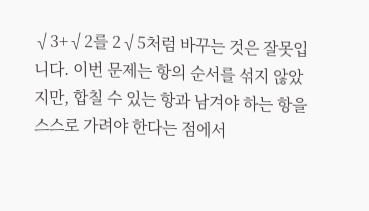√3+√2를 2√5처럼 바꾸는 것은 잘못입니다. 이번 문제는 항의 순서를 섞지 않았지만, 합칠 수 있는 항과 남겨야 하는 항을 스스로 가려야 한다는 점에서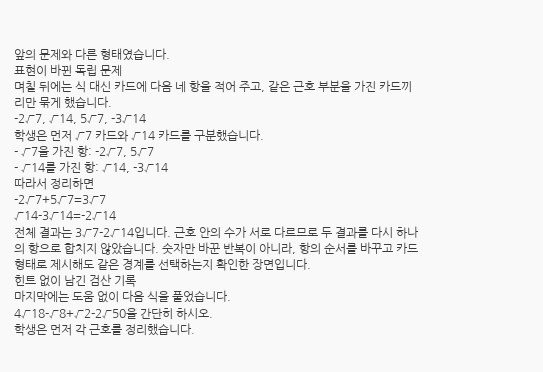앞의 문제와 다른 형태였습니다.
표현이 바뀐 독립 문제
며칠 뒤에는 식 대신 카드에 다음 네 항을 적어 주고, 같은 근호 부분을 가진 카드끼리만 묶게 했습니다.
-2√7, √14, 5√7, -3√14
학생은 먼저 √7 카드와 √14 카드를 구분했습니다.
- √7을 가진 항: -2√7, 5√7
- √14를 가진 항: √14, -3√14
따라서 정리하면
-2√7+5√7=3√7
√14-3√14=-2√14
전체 결과는 3√7-2√14입니다. 근호 안의 수가 서로 다르므로 두 결과를 다시 하나의 항으로 합치지 않았습니다. 숫자만 바꾼 반복이 아니라, 항의 순서를 바꾸고 카드 형태로 제시해도 같은 경계를 선택하는지 확인한 장면입니다.
힌트 없이 남긴 검산 기록
마지막에는 도움 없이 다음 식을 풀었습니다.
4√18-√8+√2-2√50을 간단히 하시오.
학생은 먼저 각 근호를 정리했습니다.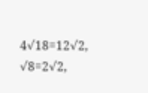4√18=12√2, √8=2√2,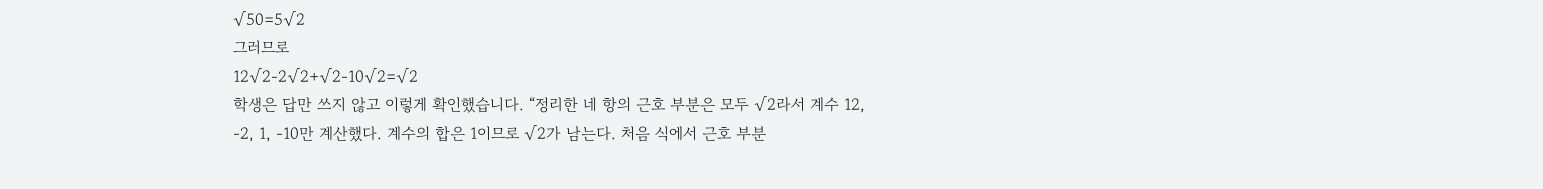√50=5√2
그러므로
12√2-2√2+√2-10√2=√2
학생은 답만 쓰지 않고 이렇게 확인했습니다. “정리한 네 항의 근호 부분은 모두 √2라서 계수 12, -2, 1, -10만 계산했다. 계수의 합은 1이므로 √2가 남는다. 처음 식에서 근호 부분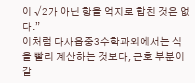이 √2가 아닌 항을 억지로 합친 것은 없다.”
이처럼 다사읍중3수학과외에서는 식을 빨리 계산하는 것보다, 근호 부분이 같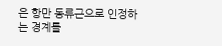은 항만 동류근으로 인정하는 경계를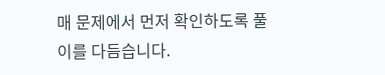매 문제에서 먼저 확인하도록 풀이를 다듬습니다.